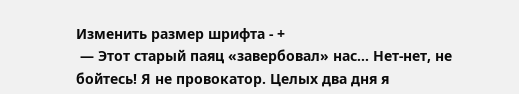Изменить размер шрифта - +
 — Этот старый паяц «завербовал» нас… Нет-нет, не бойтесь! Я не провокатор. Целых два дня я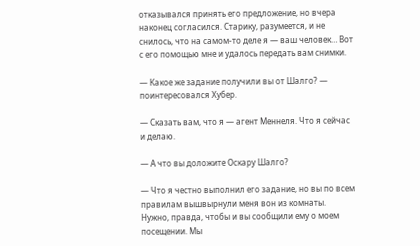отказывался принять его предложение, но вчера наконец согласился. Старику, разумеется, и не снилось, что на самом-то деле я — ваш человек… Вот с его помощью мне и удалось передать вам снимки.

— Какое же задание получили вы от Шалго? — поинтересовался Хубер.

— Сказать вам, что я — агент Меннеля. Что я сейчас и делаю.

— А что вы доложите Оскару Шалго?

— Что я честно выполнил его задание, но вы по всем правилам вышвырнули меня вон из комнаты. Нужно, правда, чтобы и вы сообщили ему о моем посещении. Мы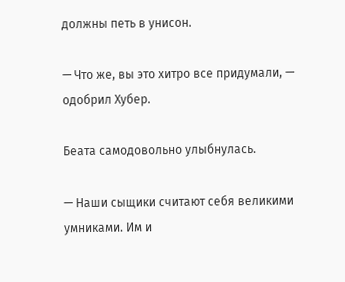должны петь в унисон.

— Что же, вы это хитро все придумали, — одобрил Хубер.

Беата самодовольно улыбнулась.

— Наши сыщики считают себя великими умниками. Им и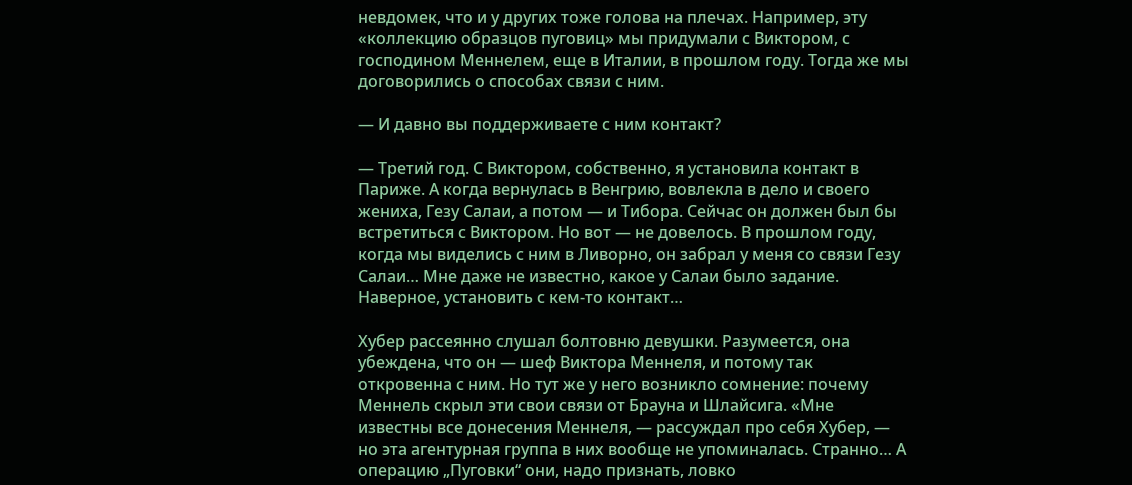невдомек, что и у других тоже голова на плечах. Например, эту «коллекцию образцов пуговиц» мы придумали с Виктором, с господином Меннелем, еще в Италии, в прошлом году. Тогда же мы договорились о способах связи с ним.

— И давно вы поддерживаете с ним контакт?

— Третий год. С Виктором, собственно, я установила контакт в Париже. А когда вернулась в Венгрию, вовлекла в дело и своего жениха, Гезу Салаи, а потом — и Тибора. Сейчас он должен был бы встретиться с Виктором. Но вот — не довелось. В прошлом году, когда мы виделись с ним в Ливорно, он забрал у меня со связи Гезу Салаи… Мне даже не известно, какое у Салаи было задание. Наверное, установить с кем-то контакт…

Хубер рассеянно слушал болтовню девушки. Разумеется, она убеждена, что он — шеф Виктора Меннеля, и потому так откровенна с ним. Но тут же у него возникло сомнение: почему Меннель скрыл эти свои связи от Брауна и Шлайсига. «Мне известны все донесения Меннеля, — рассуждал про себя Хубер, — но эта агентурная группа в них вообще не упоминалась. Странно… А операцию „Пуговки“ они, надо признать, ловко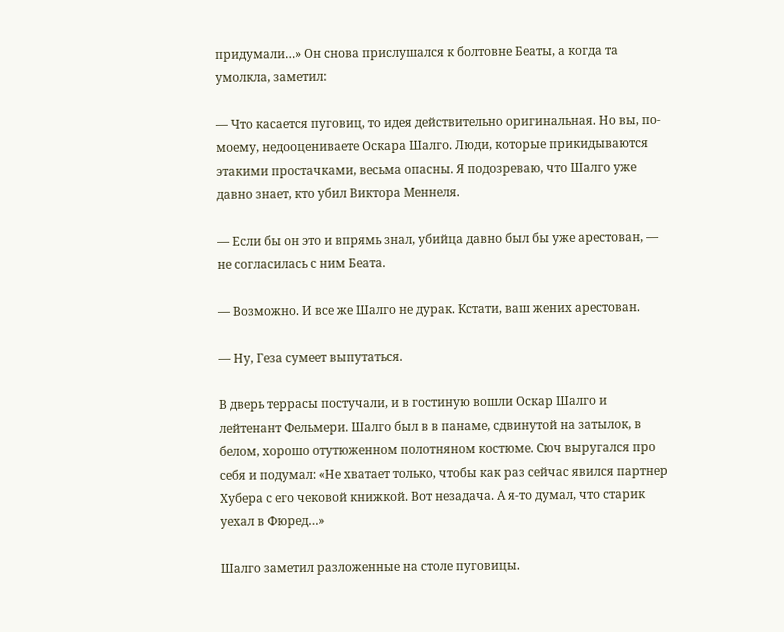придумали…» Он снова прислушался к болтовне Беаты, а когда та умолкла, заметил:

— Что касается пуговиц, то идея действительно оригинальная. Но вы, по-моему, недооцениваете Оскара Шалго. Люди, которые прикидываются этакими простачками, весьма опасны. Я подозреваю, что Шалго уже давно знает, кто убил Виктора Меннеля.

— Если бы он это и впрямь знал, убийца давно был бы уже арестован, — не согласилась с ним Беата.

— Возможно. И все же Шалго не дурак. Кстати, ваш жених арестован.

— Ну, Геза сумеет выпутаться.

В дверь террасы постучали, и в гостиную вошли Оскар Шалго и лейтенант Фельмери. Шалго был в в панаме, сдвинутой на затылок, в белом, хорошо отутюженном полотняном костюме. Сюч выругался про себя и подумал: «Не хватает только, чтобы как раз сейчас явился партнер Хубера с его чековой книжкой. Вот незадача. А я-то думал, что старик уехал в Фюред…»

Шалго заметил разложенные на столе пуговицы.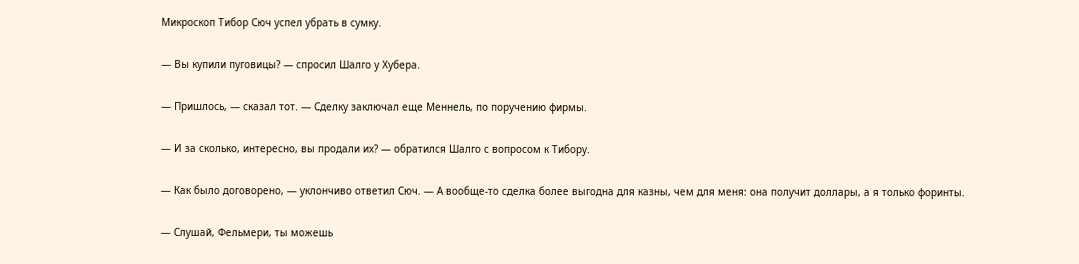Микроскоп Тибор Сюч успел убрать в сумку.

— Вы купили пуговицы? — спросил Шалго у Хубера.

— Пришлось, — сказал тот. — Сделку заключал еще Меннель, по поручению фирмы.

— И за сколько, интересно, вы продали их? — обратился Шалго с вопросом к Тибору.

— Как было договорено, — уклончиво ответил Сюч. — А вообще-то сделка более выгодна для казны, чем для меня: она получит доллары, а я только форинты.

— Слушай, Фельмери, ты можешь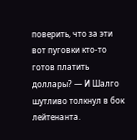поверить, что за эти вот пуговки кто-то готов платить доллары? — И Шалго шутливо толкнул в бок лейтенанта.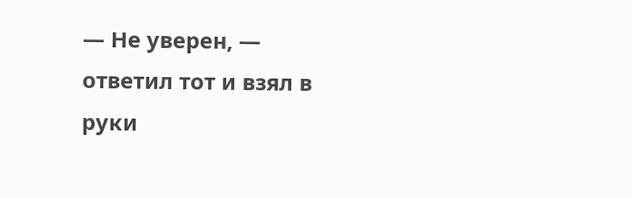— Не уверен, — ответил тот и взял в руки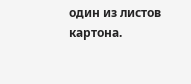один из листов картона.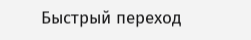Быстрый переход